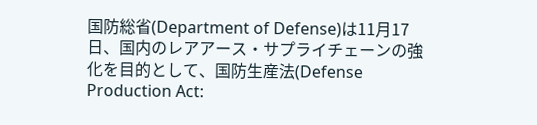国防総省(Department of Defense)は11月17日、国内のレアアース・サプライチェーンの強化を目的として、国防生産法(Defense Production Act: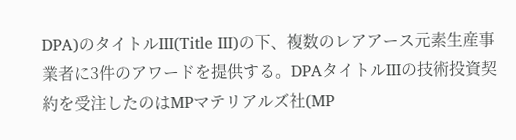DPA)のタイトルIII(Title III)の下、複数のレアアース元素生産事業者に3件のアワードを提供する。DPAタイトルIIIの技術投資契約を受注したのはMPマテリアルズ社(MP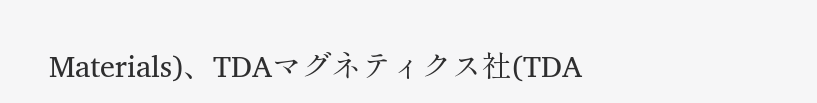Materials)、TDAマグネティクス社(TDA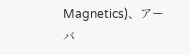Magnetics)、アーバ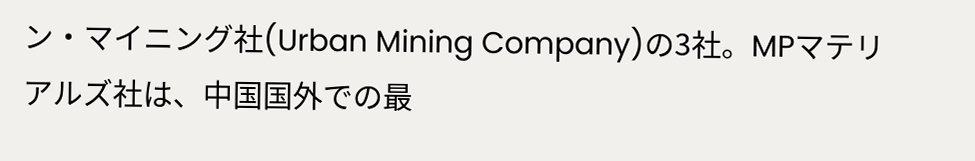ン・マイニング社(Urban Mining Company)の3社。MPマテリアルズ社は、中国国外での最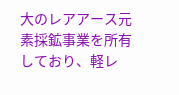大のレアアース元素採鉱事業を所有しており、軽レ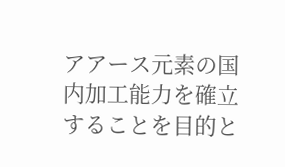アアース元素の国内加工能力を確立することを目的と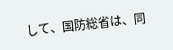して、国防総省は、同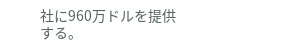社に960万ドルを提供する。